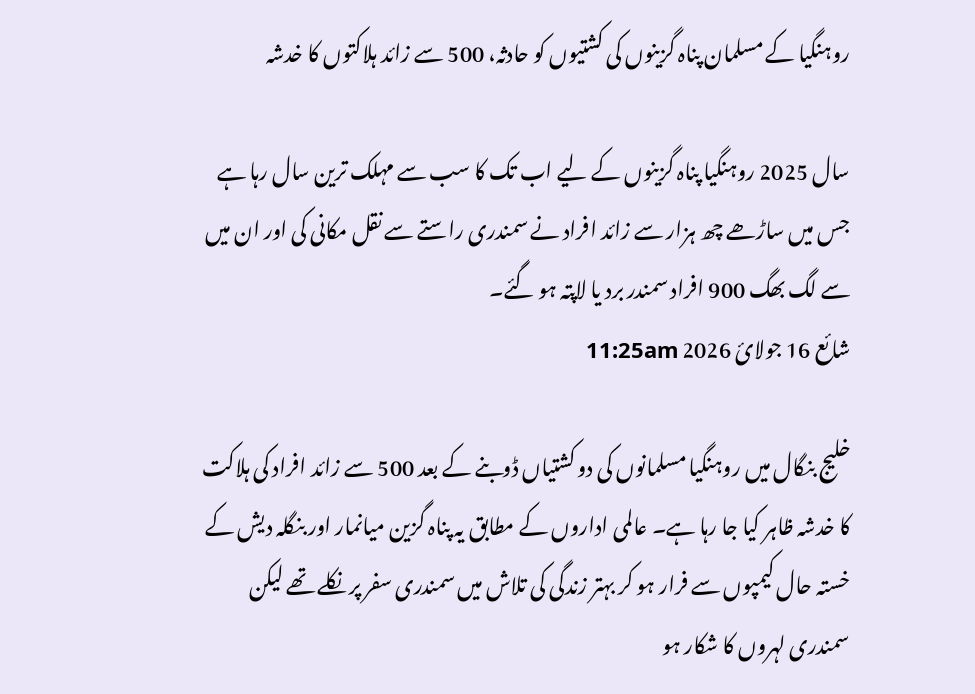روہنگیا کے مسلمان پناہ گزینوں کی کشتیوں کو حادثہ، 500 سے زائد ہلاکتوں کا خدشہ

سال 2025 روہنگیا پناہ گزینوں کے لیے اب تک کا سب سے مہلک ترین سال رہا ہے جس میں ساڑھے چھ ہزار سے زائد افراد نے سمندری راستے سے نقل مکانی کی اور ان میں سے لگ بھگ 900 افراد سمندر برد یا لاپتہ ہو گئے۔
شائع 16 جولائ 2026 11:25am

خلیج بنگال میں روہنگیا مسلمانوں کی دو کشتیاں ڈوبنے کے بعد 500 سے زائد افراد کی ہلاکت کا خدشہ ظاہر کیا جا رہا ہے۔ عالمی اداروں کے مطابق یہ پناہ گزین میانمار اور بنگلہ دیش کے خستہ حال کیمپوں سے فرار ہو کر بہتر زندگی کی تلاش میں سمندری سفر پر نکلے تھے لیکن سمندری لہروں کا شکار ہو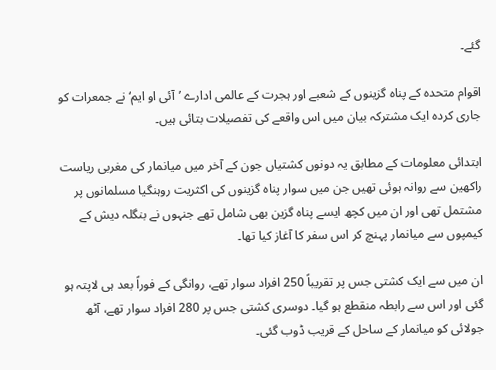گئے۔

اقوام متحدہ کے پناہ گزینوں کے شعبے اور ہجرت کے عالمی ادارے ’آئی او ایم‘ نے جمعرات کو جاری کردہ ایک مشترکہ بیان میں اس واقعے کی تفصیلات بتائی ہیں۔

ابتدائی معلومات کے مطابق یہ دونوں کشتیاں جون کے آخر میں میانمار کی مغربی ریاست راکھین سے روانہ ہوئی تھیں جن میں سوار پناہ گزینوں کی اکثریت روہنگیا مسلمانوں پر مشتمل تھی اور ان میں کچھ ایسے پناہ گزین بھی شامل تھے جنہوں نے بنگلہ دیش کے کیمپوں سے میانمار پہنچ کر اس سفر کا آغاز کیا تھا۔

ان میں سے ایک کشتی جس پر تقریباً 250 افراد سوار تھے، روانگی کے فوراً بعد ہی لاپتہ ہو گئی اور اس سے رابطہ منقطع ہو گیا۔ دوسری کشتی جس پر 280 افراد سوار تھے، آٹھ جولائی کو میانمار کے ساحل کے قریب ڈوب گئی۔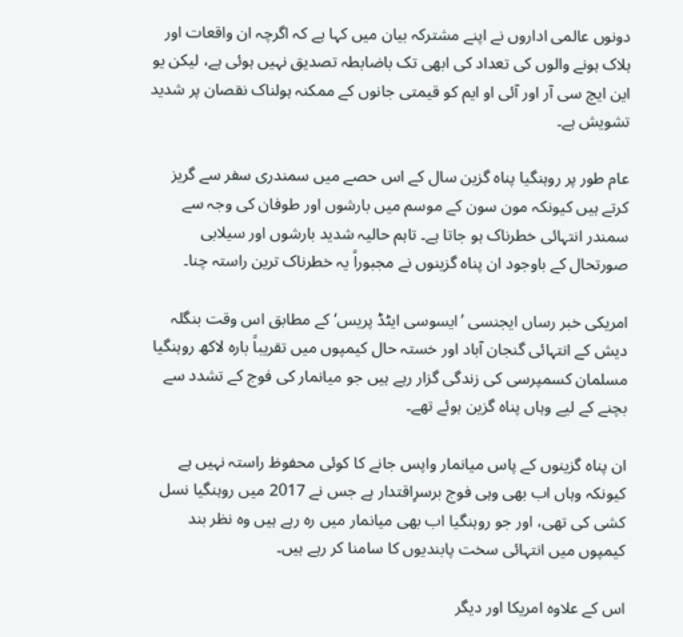دونوں عالمی اداروں نے اپنے مشترکہ بیان میں کہا ہے کہ اگرچہ ان واقعات اور ہلاک ہونے والوں کی تعداد کی ابھی تک باضابطہ تصدیق نہیں ہوئی ہے، لیکن یو این ایچ سی آر اور آئی او ایم کو قیمتی جانوں کے ممکنہ ہولناک نقصان پر شدید تشویش ہے۔

عام طور پر روہنگیا پناہ گزین سال کے اس حصے میں سمندری سفر سے گریز کرتے ہیں کیونکہ مون سون کے موسم میں بارشوں اور طوفان کی وجہ سے سمندر انتہائی خطرناک ہو جاتا ہے۔ تاہم حالیہ شدید بارشوں اور سیلابی صورتحال کے باوجود ان پناہ گزینوں نے مجبوراً یہ خطرناک ترین راستہ چنا۔

امریکی خبر رساں ایجنسی ’ایسوسی ایٹڈ پریس‘ کے مطابق اس وقت بنگلہ دیش کے انتہائی گنجان آباد اور خستہ حال کیمپوں میں تقریباً بارہ لاکھ روہنگیا مسلمان کسمپرسی کی زندگی گزار رہے ہیں جو میانمار کی فوج کے تشدد سے بچنے کے لیے وہاں پناہ گزین ہوئے تھے۔

ان پناہ گزینوں کے پاس میانمار واپس جانے کا کوئی محفوظ راستہ نہیں ہے کیونکہ وہاں اب بھی وہی فوج برسرِاقتدار ہے جس نے 2017 میں روہنگیا نسل کشی کی تھی، اور جو روہنگیا اب بھی میانمار میں رہ رہے ہیں وہ نظر بند کیمپوں میں انتہائی سخت پابندیوں کا سامنا کر رہے ہیں۔

اس کے علاوہ امریکا اور دیگر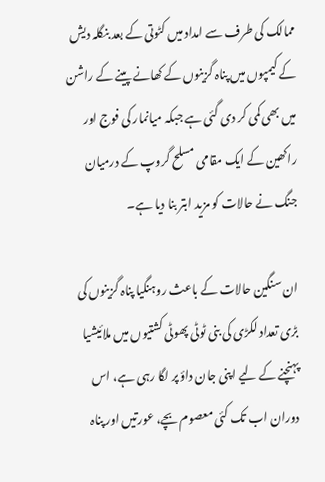ممالک کی طرف سے امداد میں کٹوتی کے بعد بنگلہ دیش کے کیمپوں میں پناہ گزینوں کے کھانے پینے کے راشن میں بھی کمی کر دی گئی ہے جبکہ میانمار کی فوج اور راکھین کے ایک مقامی مسلح گروپ کے درمیان جنگ نے حالات کو مزید ابتر بنا دیا ہے۔

ان سنگین حالات کے باعث روہنگیا پناہ گزینوں کی بڑی تعداد لکڑی کی بنی ٹوٹی پھوٹی کشتیوں میں ملائیشیا پہنچنے کے لیے اپنی جان داؤ پر لگا رہی ہے، اس دوران اب تک کئی معصوم بچے، عورتیں اور پناہ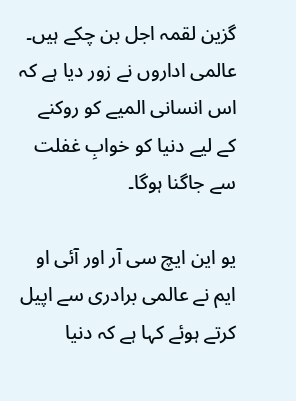گزین لقمہ اجل بن چکے ہیں۔ عالمی اداروں نے زور دیا ہے کہ اس انسانی المیے کو روکنے کے لیے دنیا کو خوابِ غفلت سے جاگنا ہوگا۔

یو این ایچ سی آر اور آئی او ایم نے عالمی برادری سے اپیل کرتے ہوئے کہا ہے کہ دنیا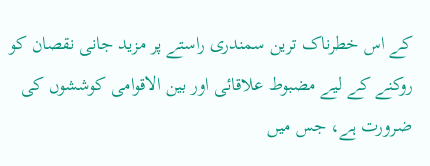کے اس خطرناک ترین سمندری راستے پر مزید جانی نقصان کو روکنے کے لیے مضبوط علاقائی اور بین الاقوامی کوششوں کی ضرورت ہے، جس میں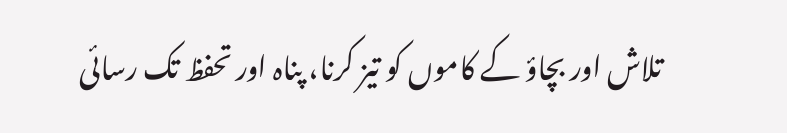تلاش اور بچاؤ کے کاموں کو تیز کرنا، پناہ اور تحفظ تک رسائی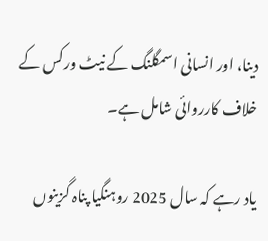دینا، اور انسانی اسمگلنگ کے نیٹ ورکس کے خلاف کارروائی شامل ہے۔

یاد رہے کہ سال 2025 روہنگیا پناہ گزینوں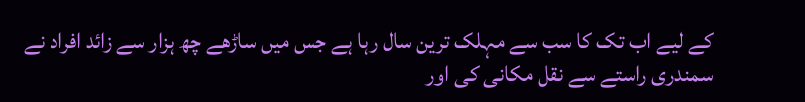کے لیے اب تک کا سب سے مہلک ترین سال رہا ہے جس میں ساڑھے چھ ہزار سے زائد افراد نے سمندری راستے سے نقل مکانی کی اور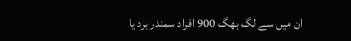ان میں سے لگ بھگ 900 افراد سمندر برد یا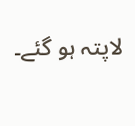لاپتہ ہو گئے۔